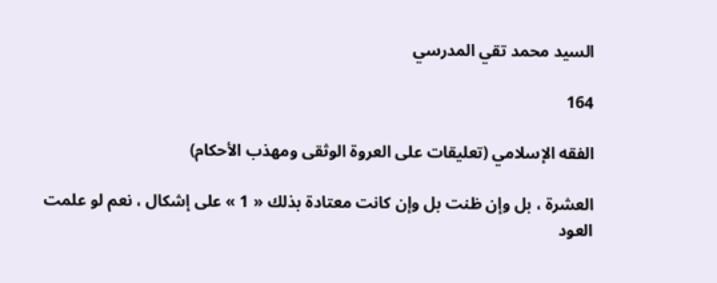السيد محمد تقي المدرسي

164

الفقه الإسلامي (تعليقات على العروة الوثقى ومهذب الأحكام)

العشرة ، بل وإن ظنت بل وإن كانت معتادة بذلك « 1 » على إشكال ، نعم لو علمت العود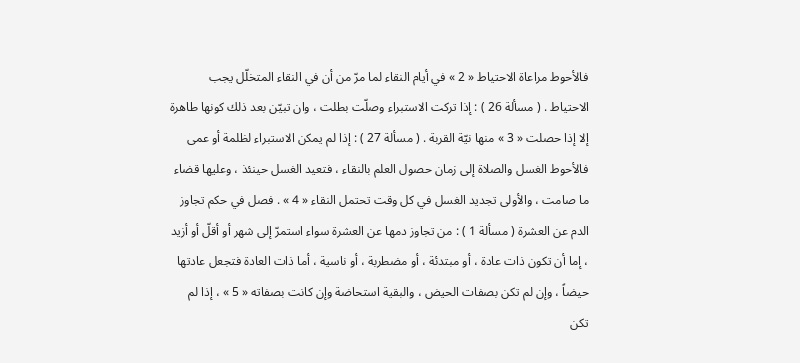فالأحوط مراعاة الاحتياط « 2 » في أيام النقاء لما مرّ من أن في النقاء المتخلّل يجب الاحتياط . ( مسألة 26 ) : إذا تركت الاستبراء وصلّت بطلت ، وان تبيّن بعد ذلك كونها طاهرة إلا إذا حصلت « 3 » منها نيّة القربة . ( مسألة 27 ) : إذا لم يمكن الاستبراء لظلمة أو عمى فالأحوط الغسل والصلاة إلى زمان حصول العلم بالنقاء ، فتعيد الغسل حينئذ ، وعليها قضاء ما صامت ، والأولى تجديد الغسل في كل وقت تحتمل النقاء « 4 » . فصل في حكم تجاوز الدم عن العشرة ( مسألة 1 ) : من تجاوز دمها عن العشرة سواء استمرّ إلى شهر أو أقلّ أو أزيد ، إما أن تكون ذات عادة ، أو مبتدئة ، أو مضطربة ، أو ناسية ، أما ذات العادة فتجعل عادتها حيضاً ، وإن لم تكن بصفات الحيض ، والبقية استحاضة وإن كانت بصفاته « 5 » ، إذا لم تكن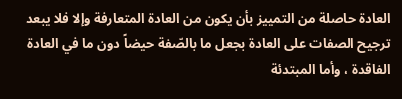العادة حاصلة من التمييز بأن يكون من العادة المتعارفة وإلا فلا يبعد ترجيح الصفات على العادة بجعل ما بالصّفة حيضاً دون ما في العادة الفاقدة ، وأما المبتدئة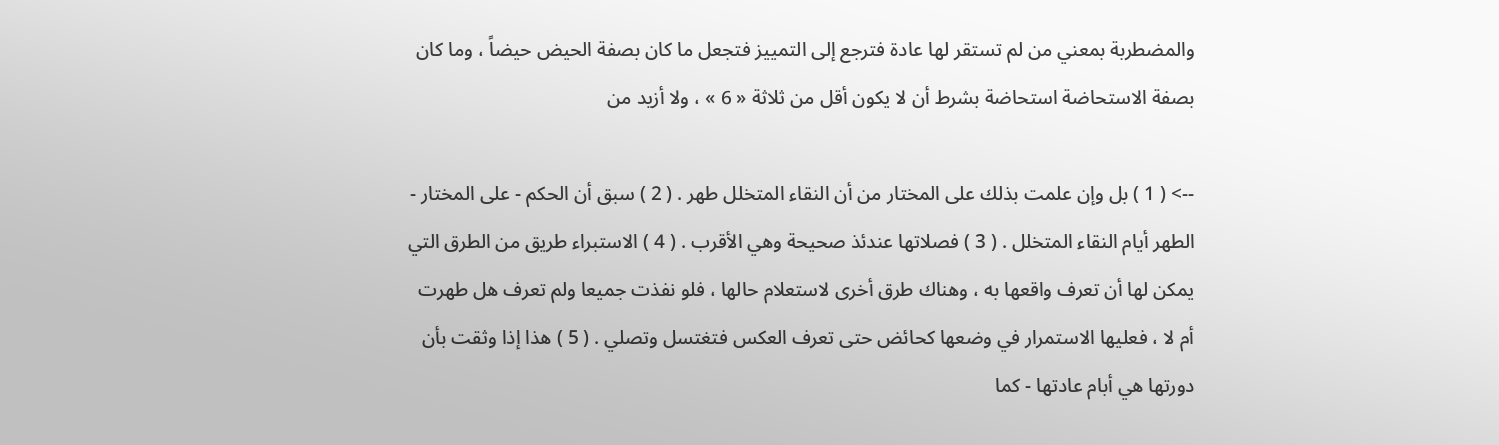والمضطربة بمعني من لم تستقر لها عادة فترجع إلى التمييز فتجعل ما كان بصفة الحيض حيضاً ، وما كان بصفة الاستحاضة استحاضة بشرط أن لا يكون أقل من ثلاثة « 6 » ، ولا أزيد من

--> ( 1 ) بل وإن علمت بذلك على المختار من أن النقاء المتخلل طهر . ( 2 ) سبق أن الحكم - على المختار - الطهر أيام النقاء المتخلل . ( 3 ) فصلاتها عندئذ صحيحة وهي الأقرب . ( 4 ) الاستبراء طريق من الطرق التي يمكن لها أن تعرف واقعها به ، وهناك طرق أخرى لاستعلام حالها ، فلو نفذت جميعا ولم تعرف هل طهرت أم لا ، فعليها الاستمرار في وضعها كحائض حتى تعرف العكس فتغتسل وتصلي . ( 5 ) هذا إذا وثقت بأن دورتها هي أبام عادتها - كما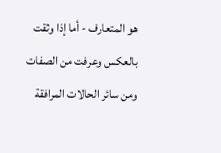هو المتعارف - أما إذا وثقت بالعكس وعرفت من الصفات ومن سائر الحالات المرافقة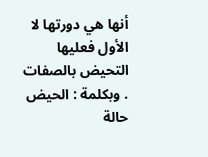أنها هي دورتها لا الأول فعليها التحيض بالصفات . وبكلمة : الحيض حالة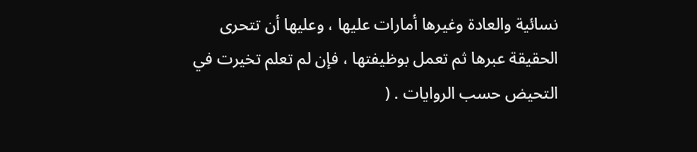نسائية والعادة وغيرها أمارات عليها ، وعليها أن تتحرى الحقيقة عبرها ثم تعمل بوظيفتها ، فإن لم تعلم تخيرت في التحيض حسب الروايات . (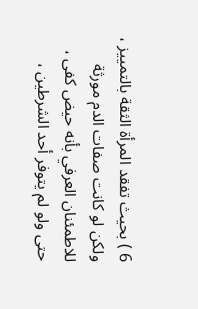6 ) بحيث تفقد المرأة الثقة بالتمييز ، ولكن لو كانت صفات الدم مورثة للاطمئنان العرفي بأنه حيض كفى ، حتى ولو لم يتوفر أحد الشرطين ،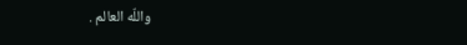واللّه العالم .